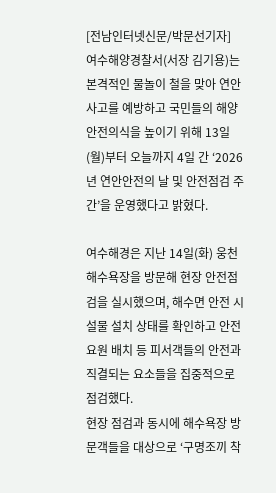[전남인터넷신문/박문선기자] 여수해양경찰서(서장 김기용)는 본격적인 물놀이 철을 맞아 연안사고를 예방하고 국민들의 해양안전의식을 높이기 위해 13일(월)부터 오늘까지 4일 간 ‘2026년 연안안전의 날 및 안전점검 주간’을 운영했다고 밝혔다.

여수해경은 지난 14일(화) 웅천 해수욕장을 방문해 현장 안전점검을 실시했으며, 해수면 안전 시설물 설치 상태를 확인하고 안전요원 배치 등 피서객들의 안전과 직결되는 요소들을 집중적으로 점검했다.
현장 점검과 동시에 해수욕장 방문객들을 대상으로 ‘구명조끼 착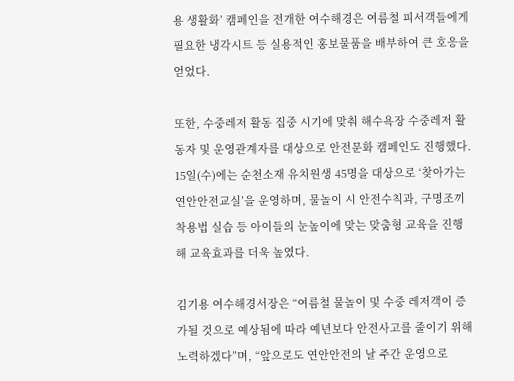용 생활화’ 캠페인을 전개한 여수해경은 여름철 피서객들에게 필요한 냉각시트 등 실용적인 홍보물품을 배부하여 큰 호응을 얻었다.

또한, 수중레저 활동 집중 시기에 맞춰 해수욕장 수중레저 활동자 및 운영관계자를 대상으로 안전문화 캠페인도 진행했다.
15일(수)에는 순천소재 유치원생 45명을 대상으로 ‘찾아가는 연안안전교실’을 운영하며, 물놀이 시 안전수칙과, 구명조끼 착용법 실습 등 아이들의 눈높이에 맞는 맞춤형 교육을 진행해 교육효과를 더욱 높였다.

김기용 여수해경서장은 “여름철 물놀이 및 수중 레저객이 증가될 것으로 예상됨에 따라 예년보다 안전사고를 줄이기 위해 노력하겠다”며, “앞으로도 연안안전의 날 주간 운영으로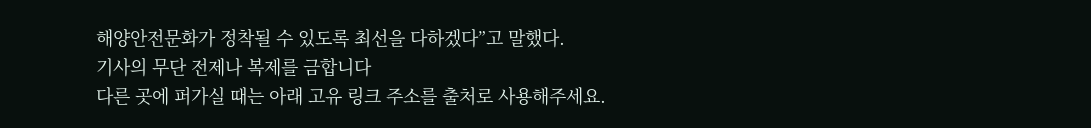해양안전문화가 정착될 수 있도록 최선을 다하겠다”고 말했다.
기사의 무단 전제나 복제를 금합니다
다른 곳에 퍼가실 때는 아래 고유 링크 주소를 출처로 사용해주세요.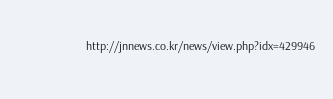http://jnnews.co.kr/news/view.php?idx=429946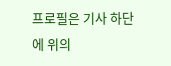프로필은 기사 하단에 위의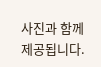사진과 함께 제공됩니다.